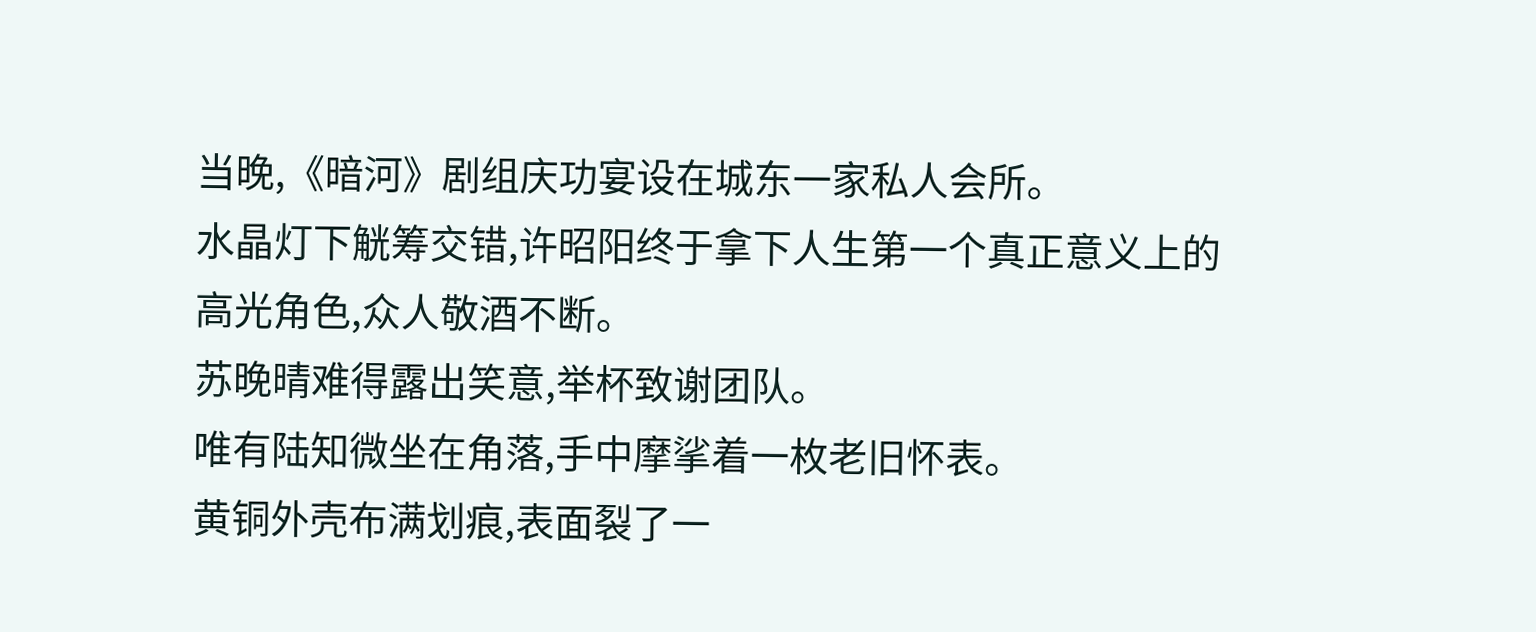当晚,《暗河》剧组庆功宴设在城东一家私人会所。
水晶灯下觥筹交错,许昭阳终于拿下人生第一个真正意义上的高光角色,众人敬酒不断。
苏晚晴难得露出笑意,举杯致谢团队。
唯有陆知微坐在角落,手中摩挲着一枚老旧怀表。
黄铜外壳布满划痕,表面裂了一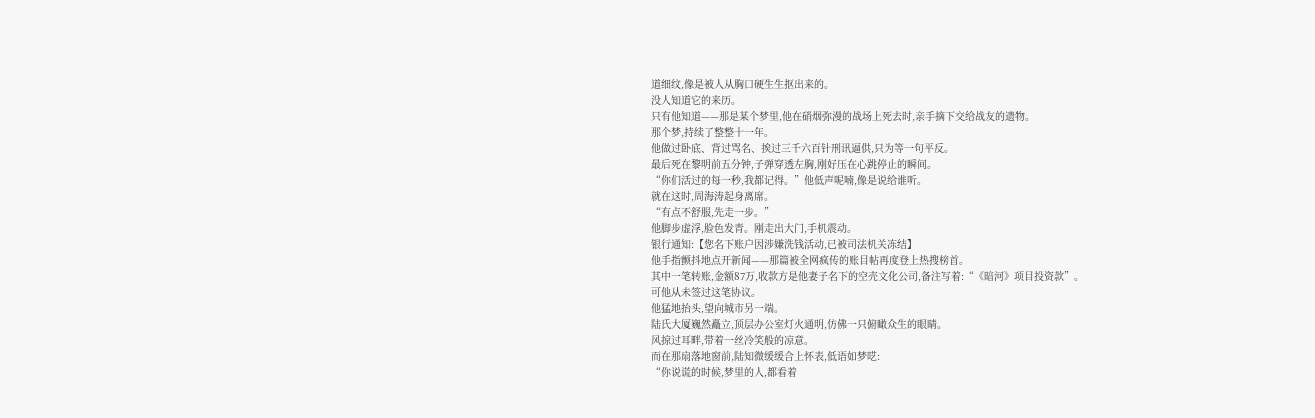道细纹,像是被人从胸口硬生生抠出来的。
没人知道它的来历。
只有他知道——那是某个梦里,他在硝烟弥漫的战场上死去时,亲手摘下交给战友的遗物。
那个梦,持续了整整十一年。
他做过卧底、背过骂名、挨过三千六百针刑讯逼供,只为等一句平反。
最后死在黎明前五分钟,子弹穿透左胸,刚好压在心跳停止的瞬间。
“你们活过的每一秒,我都记得。”他低声呢喃,像是说给谁听。
就在这时,周海涛起身离席。
“有点不舒服,先走一步。”
他脚步虚浮,脸色发青。刚走出大门,手机震动。
银行通知:【您名下账户因涉嫌洗钱活动,已被司法机关冻结】
他手指颤抖地点开新闻——那篇被全网疯传的账目帖再度登上热搜榜首。
其中一笔转账,金额87万,收款方是他妻子名下的空壳文化公司,备注写着:“《暗河》项目投资款”。
可他从未签过这笔协议。
他猛地抬头,望向城市另一端。
陆氏大厦巍然矗立,顶层办公室灯火通明,仿佛一只俯瞰众生的眼睛。
风掠过耳畔,带着一丝冷笑般的凉意。
而在那扇落地窗前,陆知微缓缓合上怀表,低语如梦呓:
“你说谎的时候,梦里的人,都看着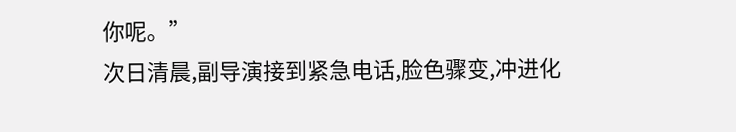你呢。”
次日清晨,副导演接到紧急电话,脸色骤变,冲进化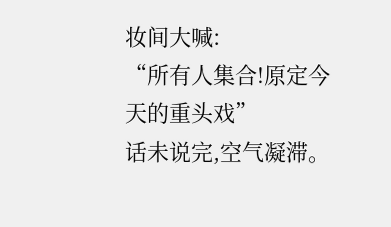妆间大喊:
“所有人集合!原定今天的重头戏”
话未说完,空气凝滞。